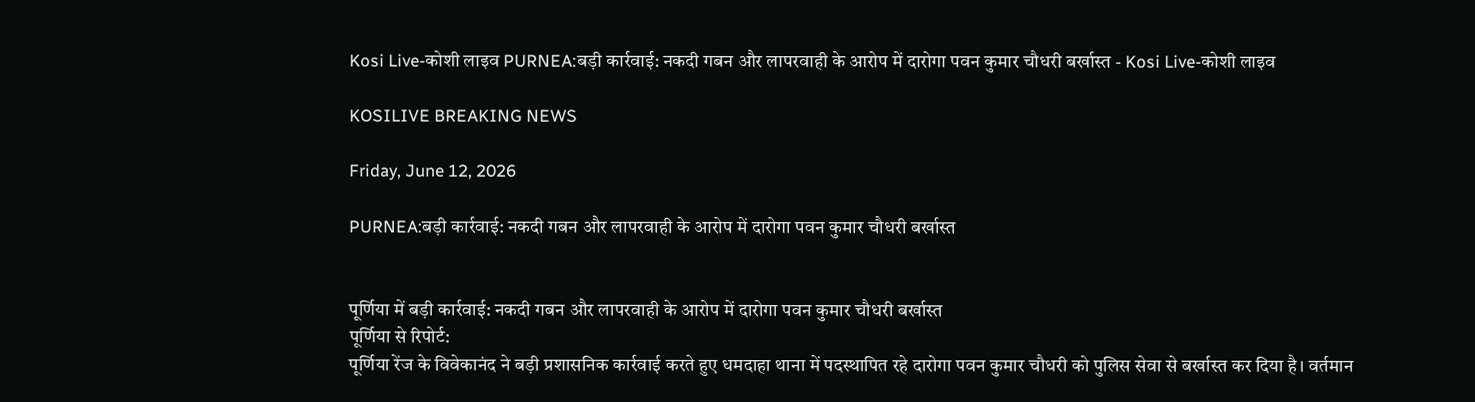Kosi Live-कोशी लाइव PURNEA:बड़ी कार्रवाई: नकदी गबन और लापरवाही के आरोप में दारोगा पवन कुमार चौधरी बर्खास्त - Kosi Live-कोशी लाइव

KOSILIVE BREAKING NEWS

Friday, June 12, 2026

PURNEA:बड़ी कार्रवाई: नकदी गबन और लापरवाही के आरोप में दारोगा पवन कुमार चौधरी बर्खास्त


पूर्णिया में बड़ी कार्रवाई: नकदी गबन और लापरवाही के आरोप में दारोगा पवन कुमार चौधरी बर्खास्त
पूर्णिया से रिपोर्ट:
पूर्णिया रेंज के विवेकानंद ने बड़ी प्रशासनिक कार्रवाई करते हुए धमदाहा थाना में पदस्थापित रहे दारोगा पवन कुमार चौधरी को पुलिस सेवा से बर्खास्त कर दिया है। वर्तमान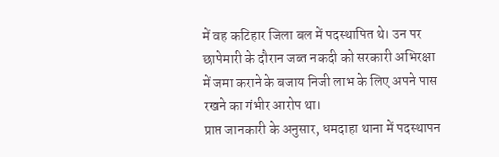में वह कटिहार जिला बल में पदस्थापित थे। उन पर छापेमारी के दौरान जब्त नकदी को सरकारी अभिरक्षा में जमा कराने के बजाय निजी लाभ के लिए अपने पास रखने का गंभीर आरोप था।
प्राप्त जानकारी के अनुसार, धमदाहा थाना में पदस्थापन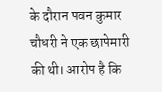के दौरान पवन कुमार चौधरी ने एक छापेमारी की थी। आरोप है कि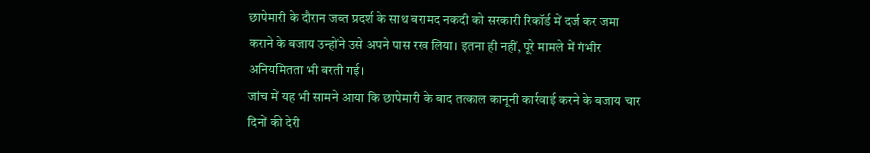छापेमारी के दौरान जब्त प्रदर्श के साथ बरामद नकदी को सरकारी रिकॉर्ड में दर्ज कर जमा कराने के बजाय उन्होंने उसे अपने पास रख लिया। इतना ही नहीं, पूरे मामले में गंभीर अनियमितता भी बरती गई।
जांच में यह भी सामने आया कि छापेमारी के बाद तत्काल कानूनी कार्रवाई करने के बजाय चार दिनों की देरी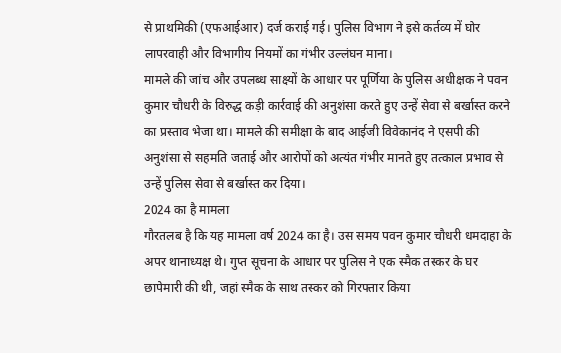से प्राथमिकी (एफआईआर) दर्ज कराई गई। पुलिस विभाग ने इसे कर्तव्य में घोर लापरवाही और विभागीय नियमों का गंभीर उल्लंघन माना।
मामले की जांच और उपलब्ध साक्ष्यों के आधार पर पूर्णिया के पुलिस अधीक्षक ने पवन कुमार चौधरी के विरुद्ध कड़ी कार्रवाई की अनुशंसा करते हुए उन्हें सेवा से बर्खास्त करने का प्रस्ताव भेजा था। मामले की समीक्षा के बाद आईजी विवेकानंद ने एसपी की अनुशंसा से सहमति जताई और आरोपों को अत्यंत गंभीर मानते हुए तत्काल प्रभाव से उन्हें पुलिस सेवा से बर्खास्त कर दिया।
2024 का है मामला
गौरतलब है कि यह मामला वर्ष 2024 का है। उस समय पवन कुमार चौधरी धमदाहा के अपर थानाध्यक्ष थे। गुप्त सूचना के आधार पर पुलिस ने एक स्मैक तस्कर के घर छापेमारी की थी, जहां स्मैक के साथ तस्कर को गिरफ्तार किया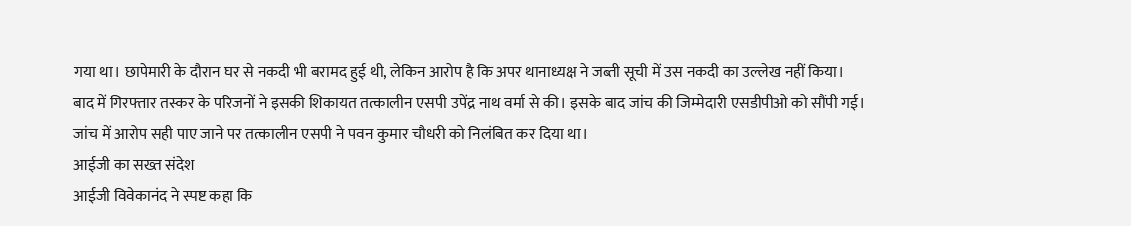गया था। छापेमारी के दौरान घर से नकदी भी बरामद हुई थी, लेकिन आरोप है कि अपर थानाध्यक्ष ने जब्ती सूची में उस नकदी का उल्लेख नहीं किया।
बाद में गिरफ्तार तस्कर के परिजनों ने इसकी शिकायत तत्कालीन एसपी उपेंद्र नाथ वर्मा से की। इसके बाद जांच की जिम्मेदारी एसडीपीओ को सौंपी गई। जांच में आरोप सही पाए जाने पर तत्कालीन एसपी ने पवन कुमार चौधरी को निलंबित कर दिया था।
आईजी का सख्त संदेश
आईजी विवेकानंद ने स्पष्ट कहा कि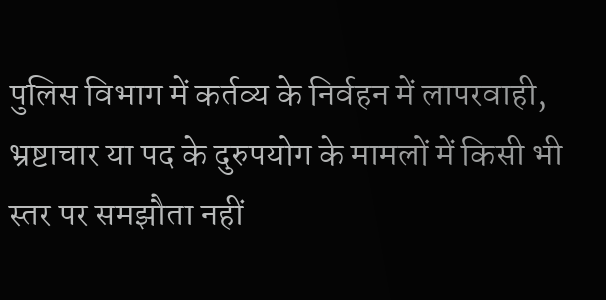पुलिस विभाग में कर्तव्य के निर्वहन में लापरवाही, भ्रष्टाचार या पद के दुरुपयोग के मामलों में किसी भी स्तर पर समझौता नहीं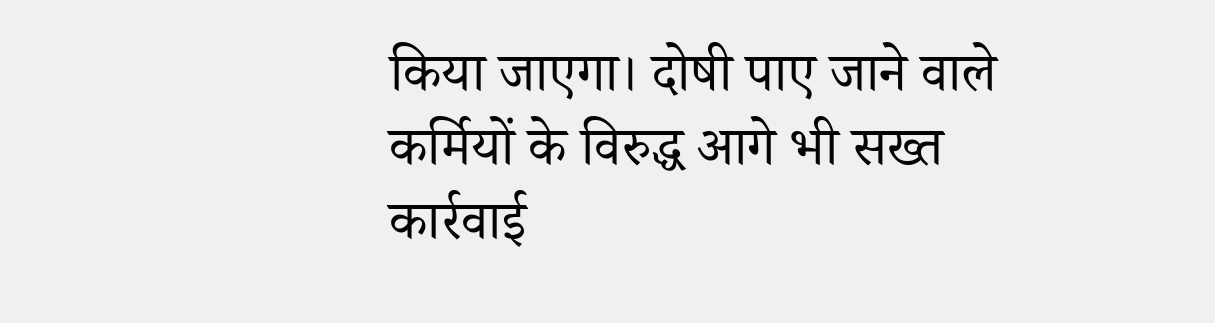किया जाएगा। दोषी पाए जाने वाले कर्मियों के विरुद्ध आगे भी सख्त कार्रवाई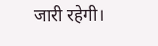जारी रहेगी।